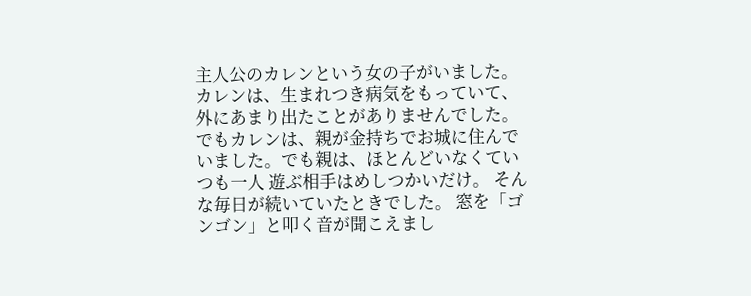主人公のカレンという女の子がいました。 カレンは、生まれつき病気をもっていて、外にあまり出たことがありませんでした。 でもカレンは、親が金持ちでお城に住んでいました。でも親は、ほとんどいなくていつも一人 遊ぶ相手はめしつかいだけ。 そんな毎日が続いていたときでした。 窓を「ゴンゴン」と叩く音が聞こえまし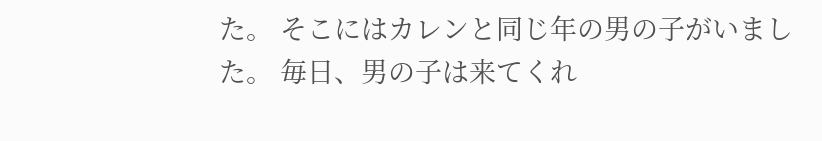た。 そこにはカレンと同じ年の男の子がいました。 毎日、男の子は来てくれ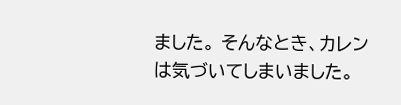ました。 そんなとき、カレンは気づいてしまいました。